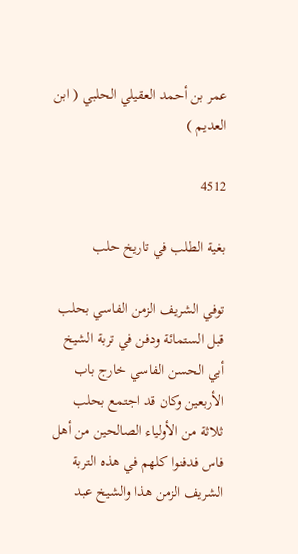عمر بن أحمد العقيلي الحلبي ( ابن العديم )

4512

بغية الطلب في تاريخ حلب

توفي الشريف الزمن الفاسي بحلب قبل الستمائة ودفن في تربة الشيخ أبي الحسن الفاسي خارج باب الأربعين وكان قد اجتمع بحلب ثلاثة من الأولياء الصالحين من أهل فاس فدفنوا كلهم في هذه التربة الشريف الزمن هذا والشيخ عبد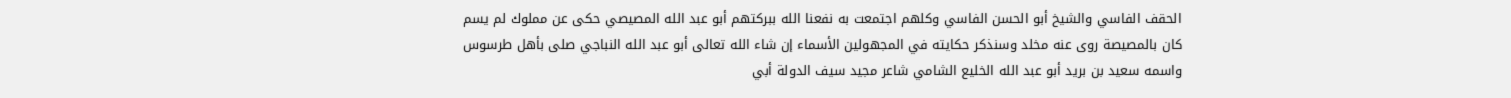الحقف الفاسي والشيخ أبو الحسن الفاسي وكلهم اجتمعت به نفعنا الله ببركتهم أبو عبد الله المصيصي حكى عن مملوك لم يسم كان بالمصيصة روى عنه مخلد وسنذكر حكايته في المجهولين الأسماء إن شاء الله تعالى أبو عبد الله النباجي صلى بأهل طرسوس واسمه سعيد بن بريد أبو عبد الله الخليع الشامي شاعر مجيد سيف الدولة أبي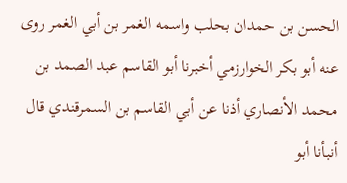الحسن بن حمدان بحلب واسمه الغمر بن أبي الغمر روى عنه أبو بكر الخوارزمي أخبرنا أبو القاسم عبد الصمد بن محمد الأنصاري أذنا عن أبي القاسم بن السمرقندي قال أنبأنا أبو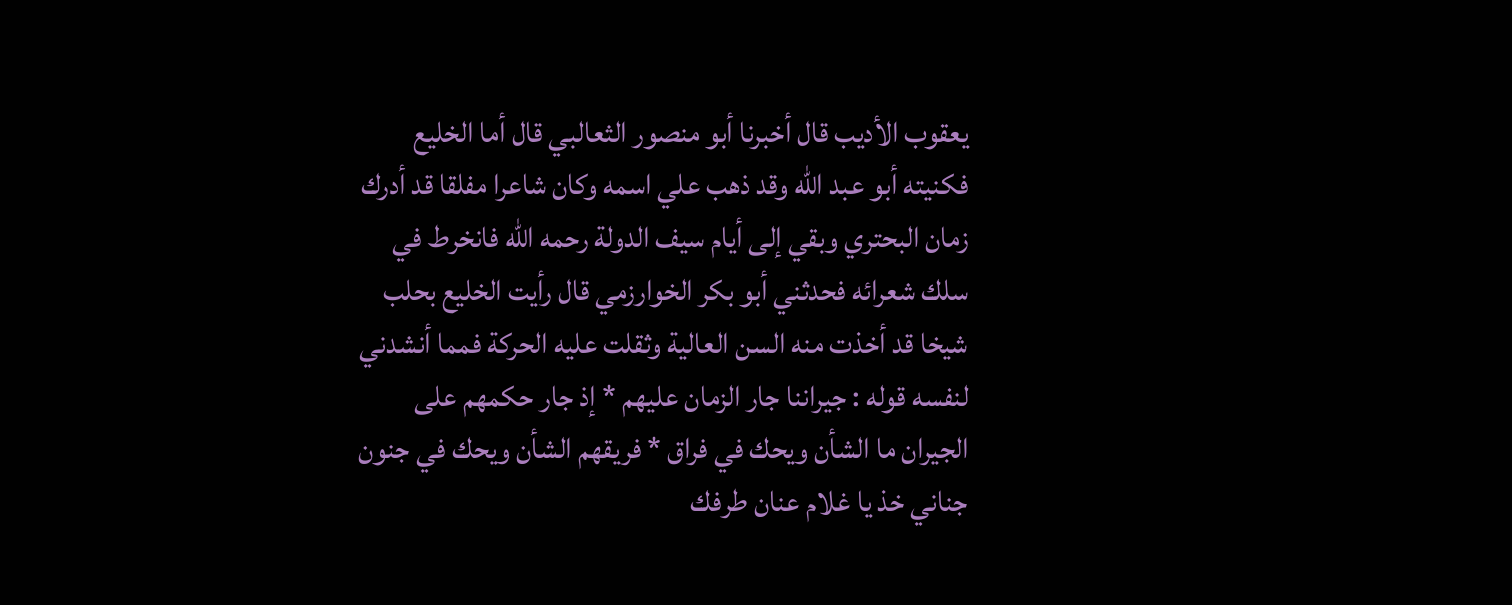يعقوب الأديب قال أخبرنا أبو منصور الثعالبي قال أما الخليع فكنيته أبو عبد الله وقد ذهب علي اسمه وكان شاعرا مفلقا قد أدرك زمان البحتري وبقي إلى أيام سيف الدولة رحمه الله فانخرط في سلك شعرائه فحدثني أبو بكر الخوارزمي قال رأيت الخليع بحلب شيخا قد أخذت منه السن العالية وثقلت عليه الحركة فمما أنشدني لنفسه قوله : جيراننا جار الزمان عليهم * إذ جار حكمهم على الجيران ما الشأن ويحك في فراق * فريقهم الشأن ويحك في جنون جناني خذ يا غلام عنان طرفك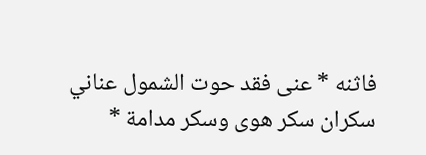فاثنه * عنى فقد حوت الشمول عناني سكران سكر هوى وسكر مدامة *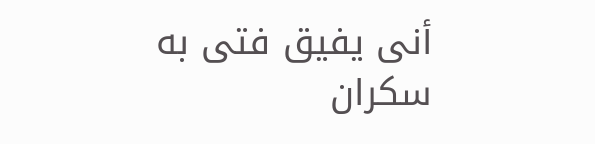أنى يفيق فتى به سكران